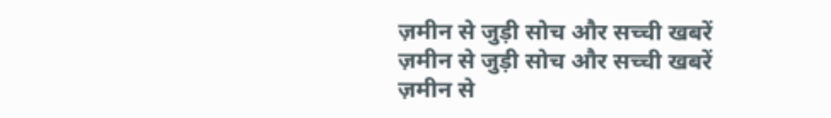ज़मीन से जुड़ी सोच और सच्ची खबरें
ज़मीन से जुड़ी सोच और सच्ची खबरें
ज़मीन से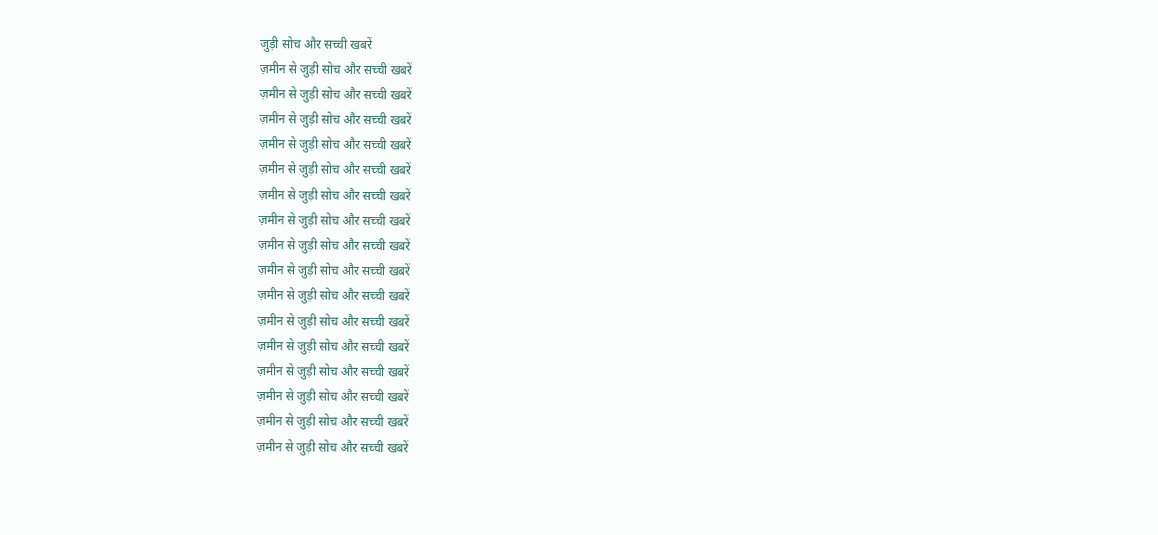जुड़ी सोच और सच्ची खबरें
ज़मीन से जुड़ी सोच और सच्ची खबरें
ज़मीन से जुड़ी सोच और सच्ची खबरें
ज़मीन से जुड़ी सोच और सच्ची खबरें
ज़मीन से जुड़ी सोच और सच्ची खबरें
ज़मीन से जुड़ी सोच और सच्ची खबरें
ज़मीन से जुड़ी सोच और सच्ची खबरें
ज़मीन से जुड़ी सोच और सच्ची खबरें
ज़मीन से जुड़ी सोच और सच्ची खबरें
ज़मीन से जुड़ी सोच और सच्ची खबरें
ज़मीन से जुड़ी सोच और सच्ची खबरें
ज़मीन से जुड़ी सोच और सच्ची खबरें
ज़मीन से जुड़ी सोच और सच्ची खबरें
ज़मीन से जुड़ी सोच और सच्ची खबरें
ज़मीन से जुड़ी सोच और सच्ची खबरें
ज़मीन से जुड़ी सोच और सच्ची खबरें
ज़मीन से जुड़ी सोच और सच्ची खबरें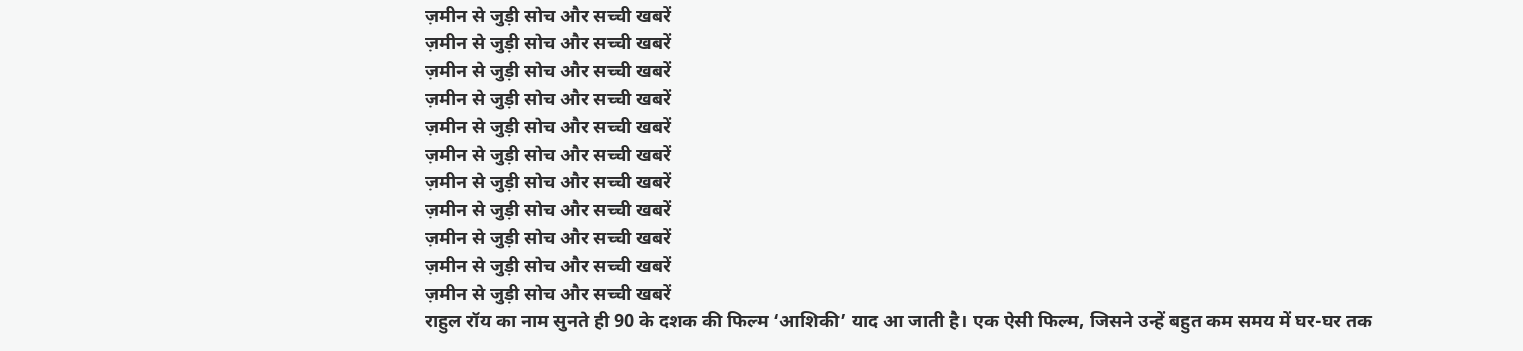ज़मीन से जुड़ी सोच और सच्ची खबरें
ज़मीन से जुड़ी सोच और सच्ची खबरें
ज़मीन से जुड़ी सोच और सच्ची खबरें
ज़मीन से जुड़ी सोच और सच्ची खबरें
ज़मीन से जुड़ी सोच और सच्ची खबरें
ज़मीन से जुड़ी सोच और सच्ची खबरें
ज़मीन से जुड़ी सोच और सच्ची खबरें
ज़मीन से जुड़ी सोच और सच्ची खबरें
ज़मीन से जुड़ी सोच और सच्ची खबरें
ज़मीन से जुड़ी सोच और सच्ची खबरें
ज़मीन से जुड़ी सोच और सच्ची खबरें
राहुल रॉय का नाम सुनते ही 90 के दशक की फिल्म ‘आशिकी’ याद आ जाती है। एक ऐसी फिल्म, जिसने उन्हें बहुत कम समय में घर-घर तक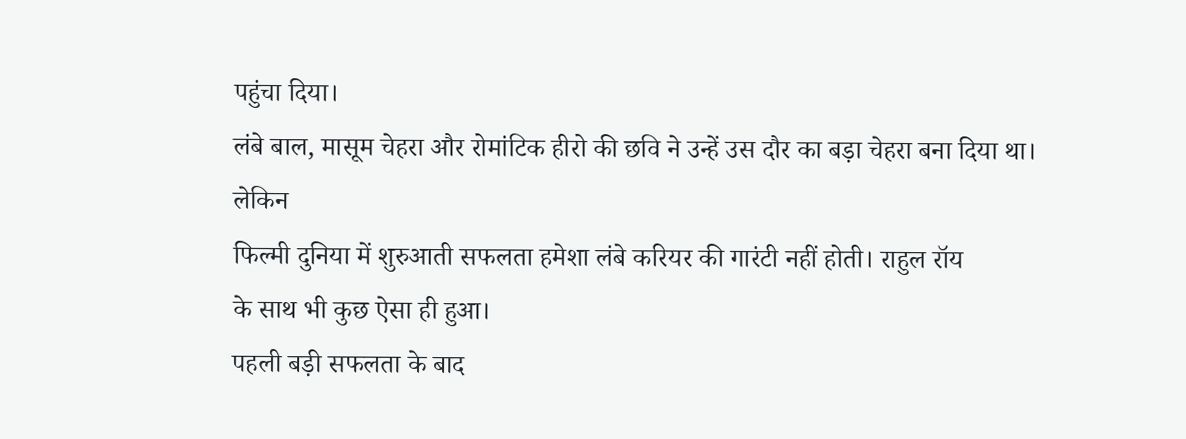पहुंचा दिया।
लंबे बाल, मासूम चेहरा और रोमांटिक हीरो की छवि ने उन्हें उस दौर का बड़ा चेहरा बना दिया था।
लेकिन
फिल्मी दुनिया में शुरुआती सफलता हमेशा लंबे करियर की गारंटी नहीं होती। राहुल रॉय
के साथ भी कुछ ऐसा ही हुआ।
पहली बड़ी सफलता के बाद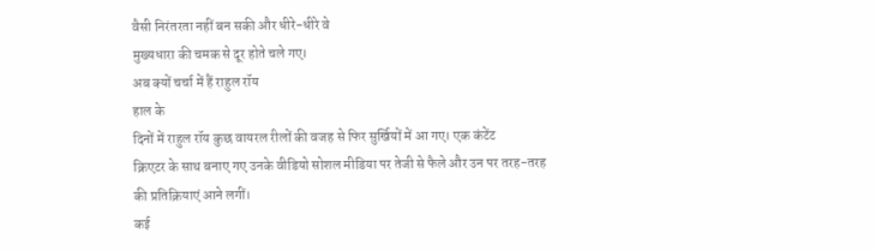वैसी निरंतरता नहीं बन सकी और धीरे-धीरे वे
मुख्यधारा की चमक से दूर होते चले गए।
अब क्यों चर्चा में हैं राहुल रॉय
हाल के
दिनों में राहुल रॉय कुछ वायरल रीलों की वजह से फिर सुर्खियों में आ गए। एक कंटेंट
क्रिएटर के साथ बनाए गए उनके वीडियो सोशल मीडिया पर तेजी से फैले और उन पर तरह-तरह
की प्रतिक्रियाएं आने लगीं।
कई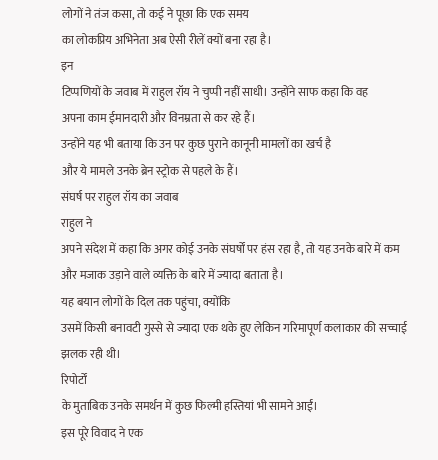लोगों ने तंज कसा, तो कई ने पूछा कि एक समय
का लोकप्रिय अभिनेता अब ऐसी रीलें क्यों बना रहा है।
इन
टिप्पणियों के जवाब में राहुल रॉय ने चुप्पी नहीं साधी। उन्होंने साफ कहा कि वह
अपना काम ईमानदारी और विनम्रता से कर रहे हैं।
उन्होंने यह भी बताया कि उन पर कुछ पुराने कानूनी मामलों का खर्च है
और ये मामले उनके ब्रेन स्ट्रोक से पहले के हैं।
संघर्ष पर राहुल रॉय का जवाब
राहुल ने
अपने संदेश में कहा कि अगर कोई उनके संघर्षों पर हंस रहा है, तो यह उनके बारे में कम
और मजाक उड़ाने वाले व्यक्ति के बारे में ज्यादा बताता है।
यह बयान लोगों के दिल तक पहुंचा, क्योंकि
उसमें किसी बनावटी गुस्से से ज्यादा एक थके हुए लेकिन गरिमापूर्ण कलाकार की सच्चाई
झलक रही थी।
रिपोर्टों
के मुताबिक उनके समर्थन में कुछ फिल्मी हस्तियां भी सामने आईं।
इस पूरे विवाद ने एक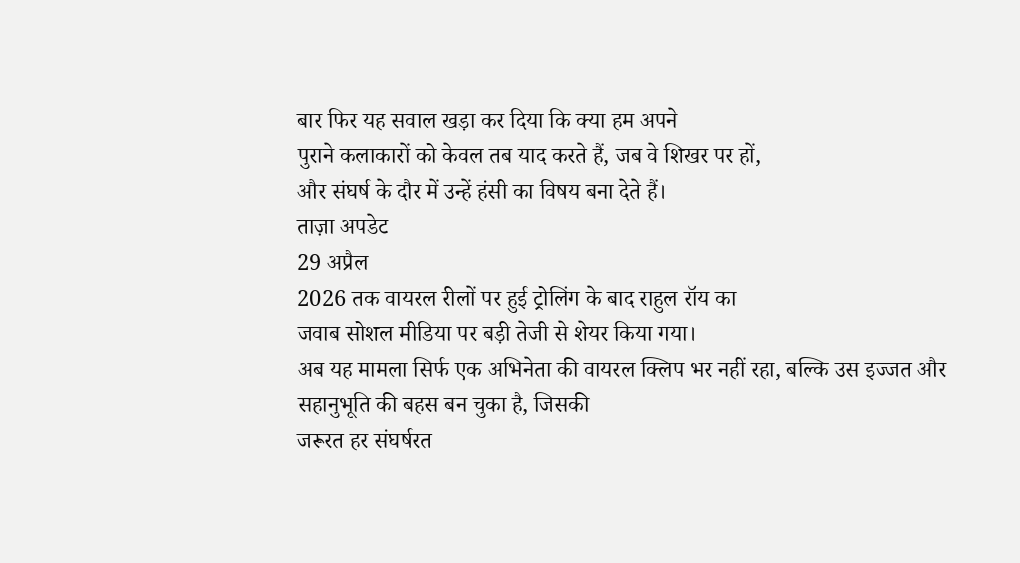बार फिर यह सवाल खड़ा कर दिया कि क्या हम अपने
पुराने कलाकारों को केवल तब याद करते हैं, जब वे शिखर पर हों,
और संघर्ष के दौर में उन्हें हंसी का विषय बना देते हैं।
ताज़ा अपडेट
29 अप्रैल
2026 तक वायरल रीलों पर हुई ट्रोलिंग के बाद राहुल रॉय का
जवाब सोशल मीडिया पर बड़ी तेजी से शेयर किया गया।
अब यह मामला सिर्फ एक अभिनेता की वायरल क्लिप भर नहीं रहा, बल्कि उस इज्जत और सहानुभूति की बहस बन चुका है, जिसकी
जरूरत हर संघर्षरत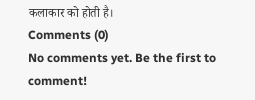कलाकार को होती है।
Comments (0)
No comments yet. Be the first to comment!